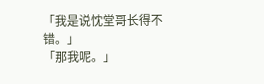「我是说忱堂哥长得不错。」
「那我呢。」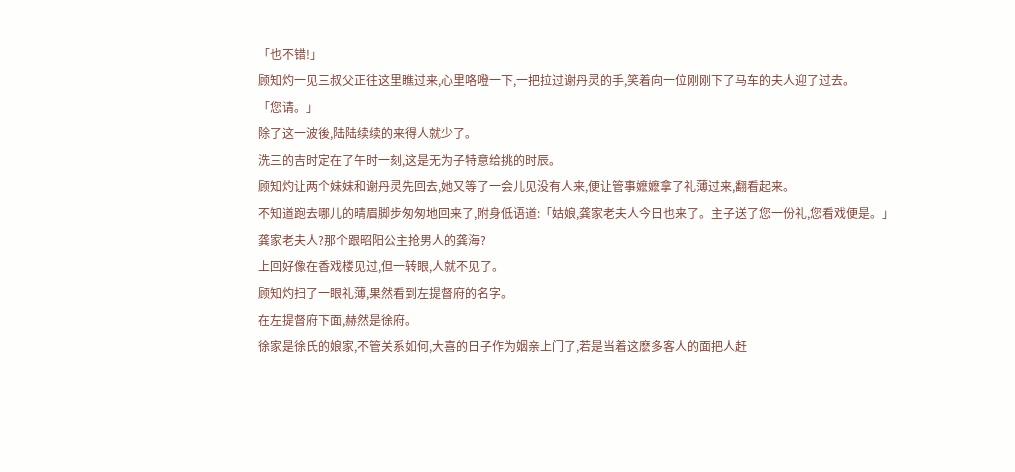「也不错!」
顾知灼一见三叔父正往这里瞧过来,心里咯噔一下,一把拉过谢丹灵的手,笑着向一位刚刚下了马车的夫人迎了过去。
「您请。」
除了这一波後,陆陆续续的来得人就少了。
洗三的吉时定在了午时一刻,这是无为子特意给挑的时辰。
顾知灼让两个妹妹和谢丹灵先回去,她又等了一会儿见没有人来,便让管事嬷嬷拿了礼薄过来,翻看起来。
不知道跑去哪儿的晴眉脚步匆匆地回来了,附身低语道:「姑娘,龚家老夫人今日也来了。主子送了您一份礼,您看戏便是。」
龚家老夫人?那个跟昭阳公主抢男人的龚海?
上回好像在香戏楼见过,但一转眼,人就不见了。
顾知灼扫了一眼礼薄,果然看到左提督府的名字。
在左提督府下面,赫然是徐府。
徐家是徐氏的娘家,不管关系如何,大喜的日子作为姻亲上门了,若是当着这麽多客人的面把人赶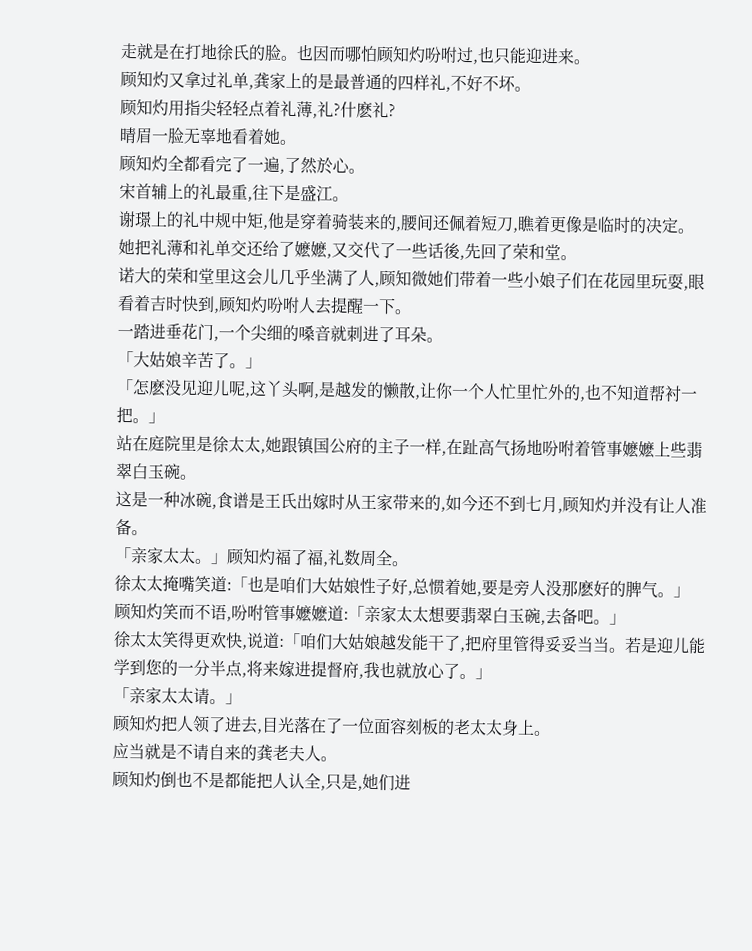走就是在打地徐氏的脸。也因而哪怕顾知灼吩咐过,也只能迎进来。
顾知灼又拿过礼单,龚家上的是最普通的四样礼,不好不坏。
顾知灼用指尖轻轻点着礼薄,礼?什麽礼?
晴眉一脸无辜地看着她。
顾知灼全都看完了一遍,了然於心。
宋首辅上的礼最重,往下是盛江。
谢璟上的礼中规中矩,他是穿着骑装来的,腰间还佩着短刀,瞧着更像是临时的决定。
她把礼薄和礼单交还给了嬷嬷,又交代了一些话後,先回了荣和堂。
诺大的荣和堂里这会儿几乎坐满了人,顾知微她们带着一些小娘子们在花园里玩耍,眼看着吉时快到,顾知灼吩咐人去提醒一下。
一踏进垂花门,一个尖细的嗓音就刺进了耳朵。
「大姑娘辛苦了。」
「怎麽没见迎儿呢,这丫头啊,是越发的懒散,让你一个人忙里忙外的,也不知道帮衬一把。」
站在庭院里是徐太太,她跟镇国公府的主子一样,在趾高气扬地吩咐着管事嬷嬷上些翡翠白玉碗。
这是一种冰碗,食谱是王氏出嫁时从王家带来的,如今还不到七月,顾知灼并没有让人准备。
「亲家太太。」顾知灼福了福,礼数周全。
徐太太掩嘴笑道:「也是咱们大姑娘性子好,总惯着她,要是旁人没那麽好的脾气。」
顾知灼笑而不语,吩咐管事嬷嬷道:「亲家太太想要翡翠白玉碗,去备吧。」
徐太太笑得更欢快,说道:「咱们大姑娘越发能干了,把府里管得妥妥当当。若是迎儿能学到您的一分半点,将来嫁进提督府,我也就放心了。」
「亲家太太请。」
顾知灼把人领了进去,目光落在了一位面容刻板的老太太身上。
应当就是不请自来的龚老夫人。
顾知灼倒也不是都能把人认全,只是,她们进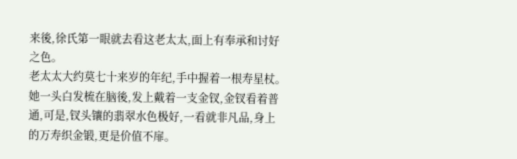来後,徐氏第一眼就去看这老太太,面上有奉承和讨好之色。
老太太大约莫七十来岁的年纪,手中握着一根寿星杖。
她一头白发梳在脑後,发上戴着一支金钗,金钗看着普通,可是,钗头镶的翡翠水色极好,一看就非凡品,身上的万寿织金锻,更是价值不扉。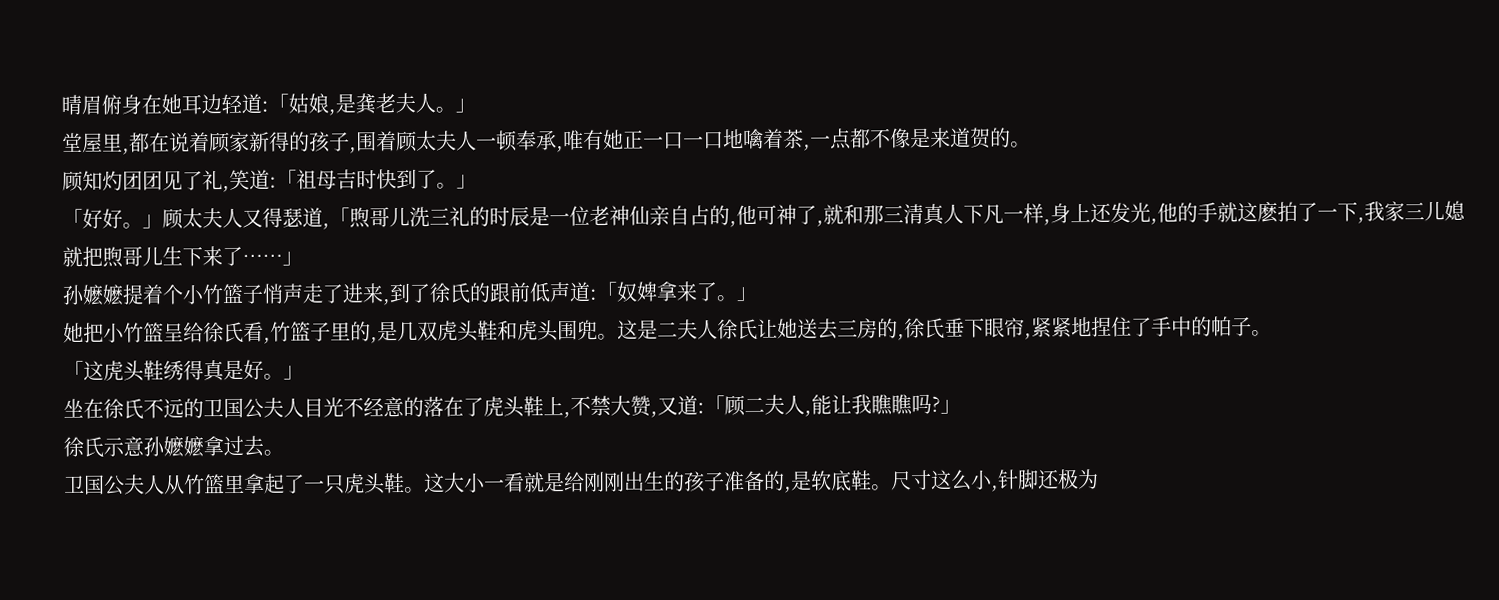晴眉俯身在她耳边轻道:「姑娘,是龚老夫人。」
堂屋里,都在说着顾家新得的孩子,围着顾太夫人一顿奉承,唯有她正一口一口地噙着茶,一点都不像是来道贺的。
顾知灼团团见了礼,笑道:「祖母吉时快到了。」
「好好。」顾太夫人又得瑟道,「煦哥儿洗三礼的时辰是一位老神仙亲自占的,他可神了,就和那三清真人下凡一样,身上还发光,他的手就这麽拍了一下,我家三儿媳就把煦哥儿生下来了……」
孙嬷嬷提着个小竹篮子悄声走了进来,到了徐氏的跟前低声道:「奴婢拿来了。」
她把小竹篮呈给徐氏看,竹篮子里的,是几双虎头鞋和虎头围兜。这是二夫人徐氏让她送去三房的,徐氏垂下眼帘,紧紧地捏住了手中的帕子。
「这虎头鞋绣得真是好。」
坐在徐氏不远的卫国公夫人目光不经意的落在了虎头鞋上,不禁大赞,又道:「顾二夫人,能让我瞧瞧吗?」
徐氏示意孙嬷嬷拿过去。
卫国公夫人从竹篮里拿起了一只虎头鞋。这大小一看就是给刚刚出生的孩子准备的,是软底鞋。尺寸这么小,针脚还极为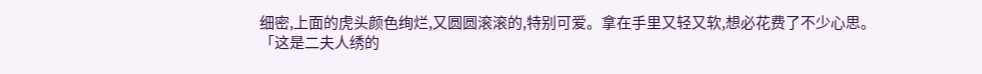细密,上面的虎头颜色绚烂,又圆圆滚滚的,特别可爱。拿在手里又轻又软,想必花费了不少心思。
「这是二夫人绣的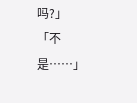吗?」
「不是……」